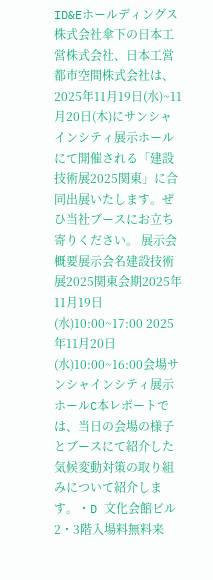ID&Eホールディングス株式会社傘下の日本工営株式会社、日本工営都市空間株式会社は、2025年11月19日(水)~11月20日(木)にサンシャインシティ展示ホールにて開催される「建設技術展2025関東」に合同出展いたします。ぜひ当社ブースにお立ち寄りください。 展示会概要展示会名建設技術展2025関東会期2025年11月19日(水)10:00~17:00 2025年11月20日(水)10:00~16:00会場サンシャインシティ展示ホールC本レポートでは、当日の会場の様子とブースにて紹介した気候変動対策の取り組みについて紹介します。・D 文化会館ビル2・3階入場料無料来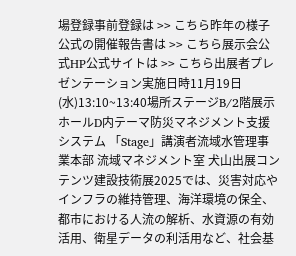場登録事前登録は >> こちら昨年の様子公式の開催報告書は >> こちら展示会公式HP公式サイトは >> こちら出展者プレゼンテーション実施日時11月19日(水)13:10~13:40場所ステージB/2階展示ホールD内テーマ防災マネジメント支援システム 「Stage」講演者流域水管理事業本部 流域マネジメント室 犬山出展コンテンツ建設技術展2025では、災害対応やインフラの維持管理、海洋環境の保全、都市における人流の解析、水資源の有効活用、衛星データの利活用など、社会基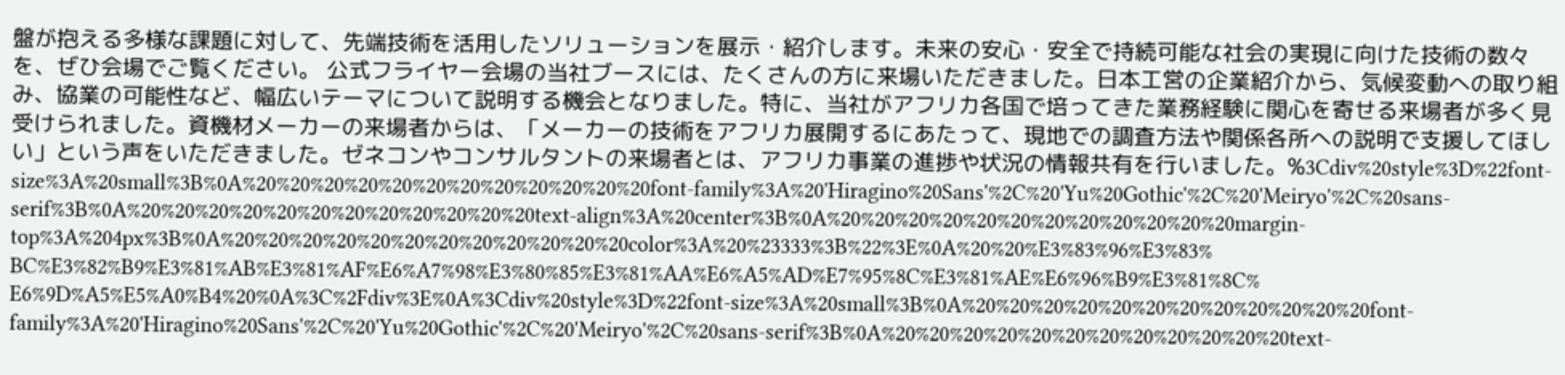盤が抱える多様な課題に対して、先端技術を活用したソリューションを展示・紹介します。未来の安心・安全で持続可能な社会の実現に向けた技術の数々を、ぜひ会場でご覧ください。 公式フライヤー会場の当社ブースには、たくさんの方に来場いただきました。日本工営の企業紹介から、気候変動への取り組み、協業の可能性など、幅広いテーマについて説明する機会となりました。特に、当社がアフリカ各国で培ってきた業務経験に関心を寄せる来場者が多く見受けられました。資機材メーカーの来場者からは、「メーカーの技術をアフリカ展開するにあたって、現地での調査方法や関係各所への説明で支援してほしい」という声をいただきました。ゼネコンやコンサルタントの来場者とは、アフリカ事業の進捗や状況の情報共有を行いました。%3Cdiv%20style%3D%22font-size%3A%20small%3B%0A%20%20%20%20%20%20%20%20%20%20%20%20font-family%3A%20'Hiragino%20Sans'%2C%20'Yu%20Gothic'%2C%20'Meiryo'%2C%20sans-serif%3B%0A%20%20%20%20%20%20%20%20%20%20%20%20text-align%3A%20center%3B%0A%20%20%20%20%20%20%20%20%20%20%20%20margin-top%3A%204px%3B%0A%20%20%20%20%20%20%20%20%20%20%20%20color%3A%20%23333%3B%22%3E%0A%20%20%E3%83%96%E3%83%BC%E3%82%B9%E3%81%AB%E3%81%AF%E6%A7%98%E3%80%85%E3%81%AA%E6%A5%AD%E7%95%8C%E3%81%AE%E6%96%B9%E3%81%8C%E6%9D%A5%E5%A0%B4%20%0A%3C%2Fdiv%3E%0A%3Cdiv%20style%3D%22font-size%3A%20small%3B%0A%20%20%20%20%20%20%20%20%20%20%20%20font-family%3A%20'Hiragino%20Sans'%2C%20'Yu%20Gothic'%2C%20'Meiryo'%2C%20sans-serif%3B%0A%20%20%20%20%20%20%20%20%20%20%20%20text-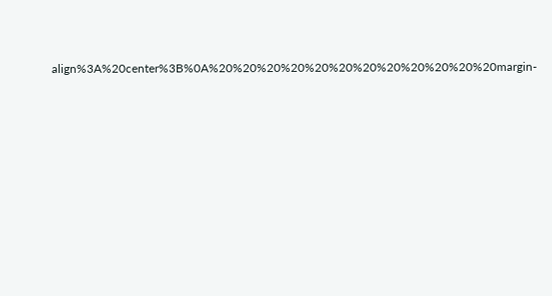align%3A%20center%3B%0A%20%20%20%20%20%20%20%20%20%20%20%20margin-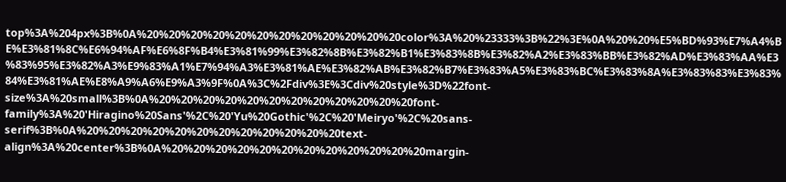top%3A%204px%3B%0A%20%20%20%20%20%20%20%20%20%20%20%20color%3A%20%23333%3B%22%3E%0A%20%20%E5%BD%93%E7%A4%BE%E3%81%8C%E6%94%AF%E6%8F%B4%E3%81%99%E3%82%8B%E3%82%B1%E3%83%8B%E3%82%A2%E3%83%BB%E3%82%AD%E3%83%AA%E3%83%95%E3%82%A3%E9%83%A1%E7%94%A3%E3%81%AE%E3%82%AB%E3%82%B7%E3%83%A5%E3%83%BC%E3%83%8A%E3%83%83%E3%83%84%E3%81%AE%E8%A9%A6%E9%A3%9F%0A%3C%2Fdiv%3E%3Cdiv%20style%3D%22font-size%3A%20small%3B%0A%20%20%20%20%20%20%20%20%20%20%20%20font-family%3A%20'Hiragino%20Sans'%2C%20'Yu%20Gothic'%2C%20'Meiryo'%2C%20sans-serif%3B%0A%20%20%20%20%20%20%20%20%20%20%20%20text-align%3A%20center%3B%0A%20%20%20%20%20%20%20%20%20%20%20%20margin-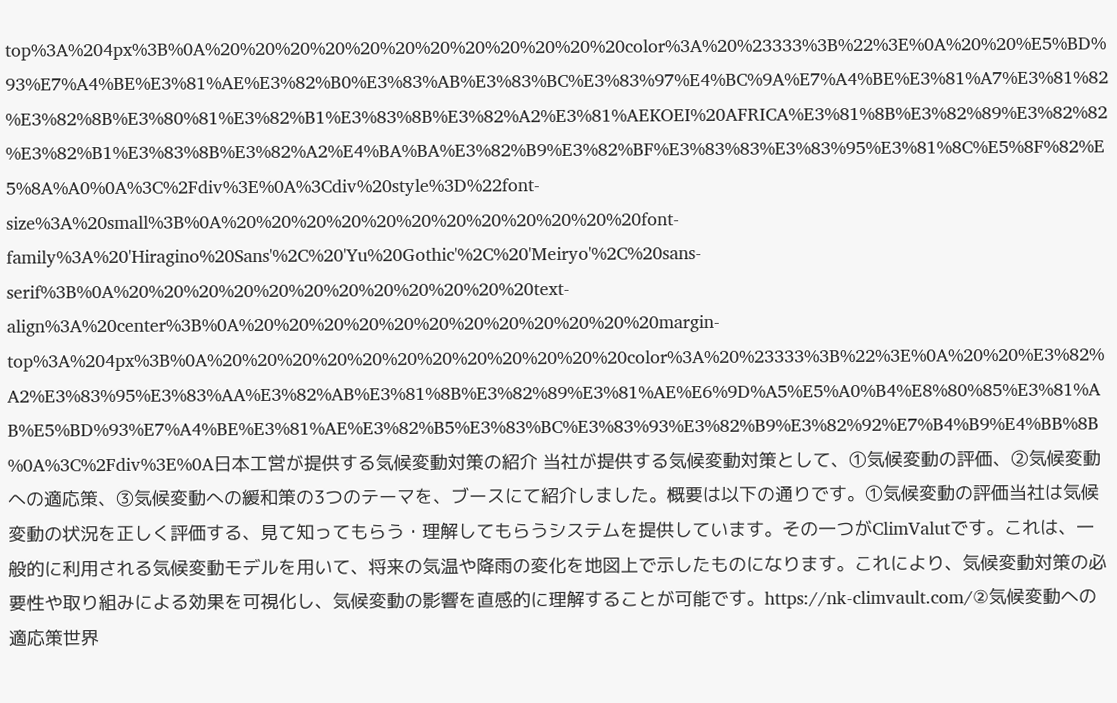top%3A%204px%3B%0A%20%20%20%20%20%20%20%20%20%20%20%20color%3A%20%23333%3B%22%3E%0A%20%20%E5%BD%93%E7%A4%BE%E3%81%AE%E3%82%B0%E3%83%AB%E3%83%BC%E3%83%97%E4%BC%9A%E7%A4%BE%E3%81%A7%E3%81%82%E3%82%8B%E3%80%81%E3%82%B1%E3%83%8B%E3%82%A2%E3%81%AEKOEI%20AFRICA%E3%81%8B%E3%82%89%E3%82%82%E3%82%B1%E3%83%8B%E3%82%A2%E4%BA%BA%E3%82%B9%E3%82%BF%E3%83%83%E3%83%95%E3%81%8C%E5%8F%82%E5%8A%A0%0A%3C%2Fdiv%3E%0A%3Cdiv%20style%3D%22font-size%3A%20small%3B%0A%20%20%20%20%20%20%20%20%20%20%20%20font-family%3A%20'Hiragino%20Sans'%2C%20'Yu%20Gothic'%2C%20'Meiryo'%2C%20sans-serif%3B%0A%20%20%20%20%20%20%20%20%20%20%20%20text-align%3A%20center%3B%0A%20%20%20%20%20%20%20%20%20%20%20%20margin-top%3A%204px%3B%0A%20%20%20%20%20%20%20%20%20%20%20%20color%3A%20%23333%3B%22%3E%0A%20%20%E3%82%A2%E3%83%95%E3%83%AA%E3%82%AB%E3%81%8B%E3%82%89%E3%81%AE%E6%9D%A5%E5%A0%B4%E8%80%85%E3%81%AB%E5%BD%93%E7%A4%BE%E3%81%AE%E3%82%B5%E3%83%BC%E3%83%93%E3%82%B9%E3%82%92%E7%B4%B9%E4%BB%8B%0A%3C%2Fdiv%3E%0A日本工営が提供する気候変動対策の紹介 当社が提供する気候変動対策として、①気候変動の評価、②気候変動への適応策、③気候変動への緩和策の3つのテーマを、ブースにて紹介しました。概要は以下の通りです。①気候変動の評価当社は気候変動の状況を正しく評価する、見て知ってもらう・理解してもらうシステムを提供しています。その一つがClimValutです。これは、一般的に利用される気候変動モデルを用いて、将来の気温や降雨の変化を地図上で示したものになります。これにより、気候変動対策の必要性や取り組みによる効果を可視化し、気候変動の影響を直感的に理解することが可能です。https://nk-climvault.com/②気候変動への適応策世界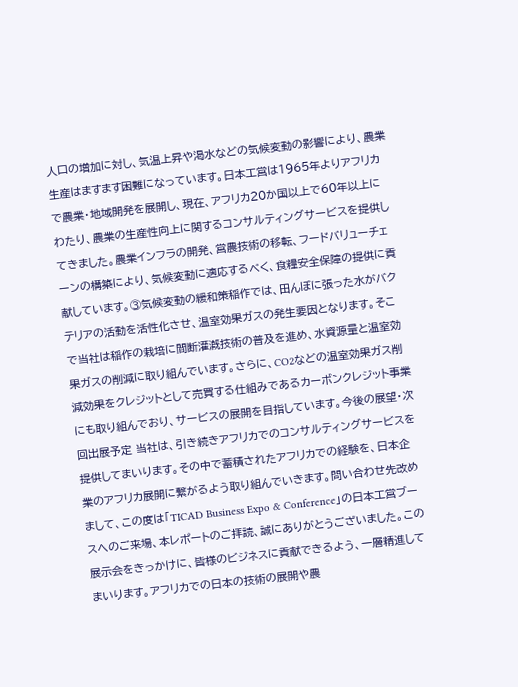人口の増加に対し、気温上昇や渇水などの気候変動の影響により、農業生産はますます困難になっています。日本工営は1965年よりアフリカで農業・地域開発を展開し、現在、アフリカ20か国以上で60年以上にわたり、農業の生産性向上に関するコンサルティングサービスを提供してきました。農業インフラの開発、営農技術の移転、フードバリューチェーンの構築により、気候変動に適応するべく、食糧安全保障の提供に貢献しています。③気候変動の緩和策稲作では、田んぼに張った水がバクテリアの活動を活性化させ、温室効果ガスの発生要因となります。そこで当社は稲作の栽培に間断灌漑技術の普及を進め、水資源量と温室効果ガスの削減に取り組んでいます。さらに、CO2などの温室効果ガス削減効果をクレジットとして売買する仕組みであるカーボンクレジット事業にも取り組んでおり、サービスの展開を目指しています。今後の展望・次回出展予定 当社は、引き続きアフリカでのコンサルティングサービスを提供してまいります。その中で蓄積されたアフリカでの経験を、日本企業のアフリカ展開に繋がるよう取り組んでいきます。問い合わせ先改めまして、この度は「TICAD Business Expo & Conference」の日本工営ブースへのご来場、本レポートのご拝読、誠にありがとうございました。この展示会をきっかけに、皆様のビジネスに貢献できるよう、一層精進してまいります。アフリカでの日本の技術の展開や農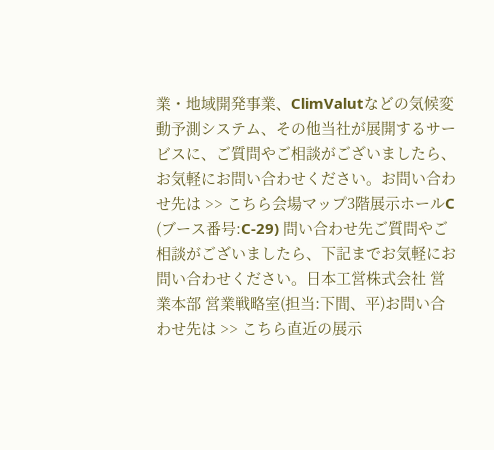業・地域開発事業、ClimValutなどの気候変動予測システム、その他当社が展開するサービスに、ご質問やご相談がございましたら、お気軽にお問い合わせください。お問い合わせ先は >> こちら会場マップ3階展示ホールC (ブース番号:C-29) 問い合わせ先ご質問やご相談がございましたら、下記までお気軽にお問い合わせください。日本工営株式会社 営業本部 営業戦略室(担当:下間、平)お問い合わせ先は >> こちら直近の展示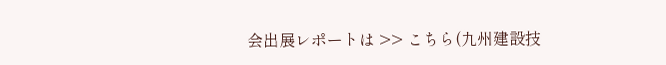会出展レポートは >> こちら(九州建設技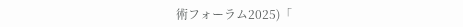術フォーラム2025)「